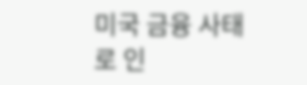미국 금융 사태로 인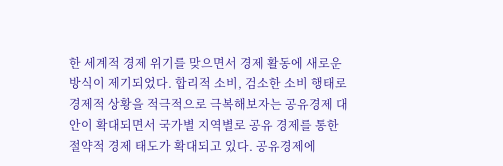한 세계적 경제 위기를 맞으면서 경제 활동에 새로운 방식이 제기되었다. 합리적 소비, 검소한 소비 행태로 경제적 상황을 적극적으로 극복해보자는 공유경제 대안이 확대되면서 국가별 지역별로 공유 경제를 통한 절약적 경제 태도가 확대되고 있다. 공유경제에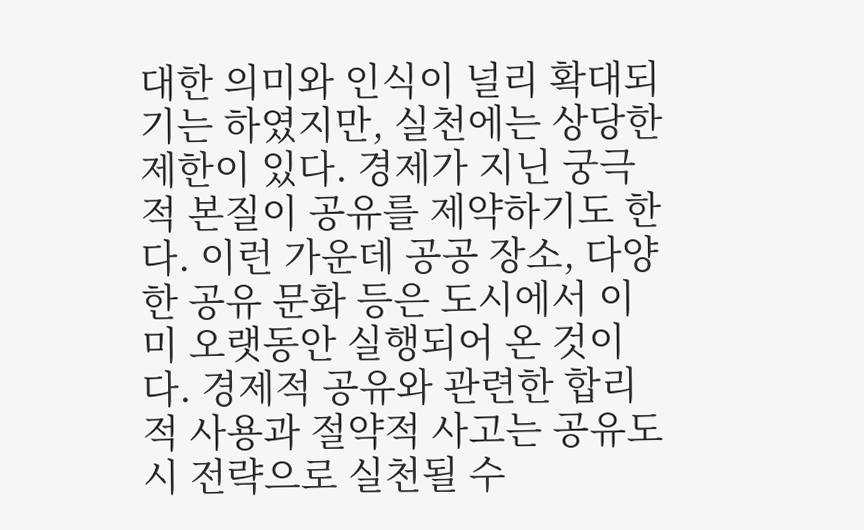대한 의미와 인식이 널리 확대되기는 하였지만, 실천에는 상당한 제한이 있다. 경제가 지닌 궁극적 본질이 공유를 제약하기도 한다. 이런 가운데 공공 장소, 다양한 공유 문화 등은 도시에서 이미 오랫동안 실행되어 온 것이다. 경제적 공유와 관련한 합리적 사용과 절약적 사고는 공유도시 전략으로 실천될 수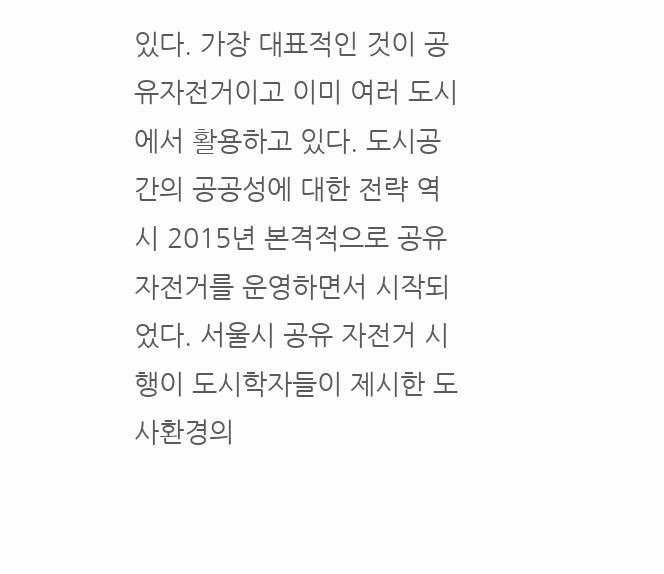있다. 가장 대표적인 것이 공유자전거이고 이미 여러 도시에서 활용하고 있다. 도시공간의 공공성에 대한 전략 역시 2015년 본격적으로 공유 자전거를 운영하면서 시작되었다. 서울시 공유 자전거 시행이 도시학자들이 제시한 도사환경의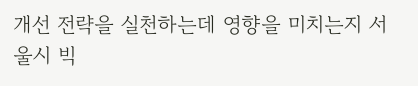개선 전략을 실천하는데 영향을 미치는지 서울시 빅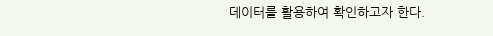데이터를 활용하여 확인하고자 한다.